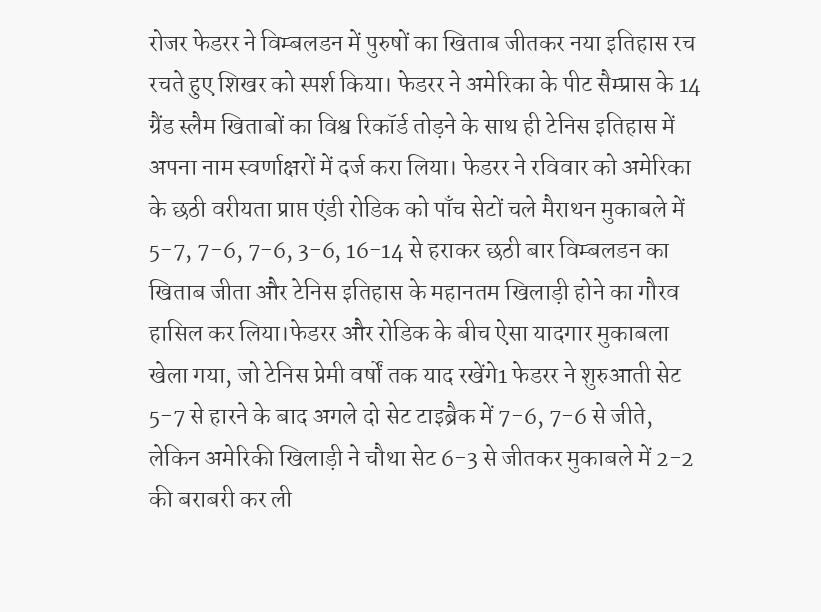रोजर फेडरर ने विम्बलडन में पुरुषों का खिताब जीतकर नया इतिहास रच रचते हुए शिखर को स्पर्श किया। फेडरर ने अमेरिका के पीट सैम्प्रास के 14 ग्रैंड स्लैम खिताबों का विश्व रिकॉर्ड तोड़ने के साथ ही टेनिस इतिहास में अपना नाम स्वर्णाक्षरों में दर्ज करा लिया। फेडरर ने रविवार को अमेरिका के छठी वरीयता प्राप्त एंडी रोडिक को पाँच सेटों चले मैराथन मुकाबले में 5-7, 7-6, 7-6, 3-6, 16-14 से हराकर छठी बार विम्बलडन का खिताब जीता और टेनिस इतिहास के महानतम खिलाड़ी होने का गौरव हासिल कर लिया।फेडरर और रोडिक के बीच ऐसा यादगार मुकाबला खेला गया, जो टेनिस प्रेमी वर्षों तक याद रखेंगे1 फेडरर ने शुरुआती सेट 5-7 से हारने के बाद अगले दो सेट टाइब्रैक में 7-6, 7-6 से जीते, लेकिन अमेरिकी खिलाड़ी ने चौथा सेट 6-3 से जीतकर मुकाबले में 2-2 की बराबरी कर ली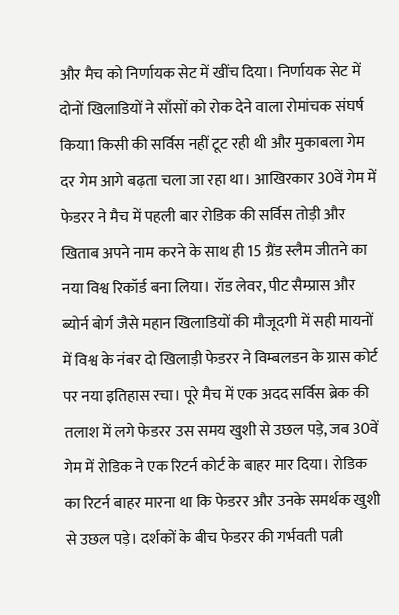और मैच को निर्णायक सेट में खींच दिया। निर्णायक सेट में दोनों खिलाडियों ने साँसों को रोक देने वाला रोमांचक संघर्ष किया1 किसी की सर्विस नहीं टूट रही थी और मुकाबला गेम दर गेम आगे बढ़ता चला जा रहा था। आखिरकार 30वें गेम में फेडरर ने मैच में पहली बार रोडिक की सर्विस तोड़ी और खिताब अपने नाम करने के साथ ही 15 ग्रैंड स्लैम जीतने का नया विश्व रिकॉर्ड बना लिया। रॉड लेवर, पीट सैम्प्रास और ब्योर्न बोर्ग जैसे महान खिलाडियों की मौजूदगी में सही मायनों में विश्व के नंबर दो खिलाड़ी फेडरर ने विम्बलडन के ग्रास कोर्ट पर नया इतिहास रचा। पूरे मैच में एक अदद सर्विस ब्रेक की तलाश में लगे फेडरर उस समय खुशी से उछल पड़े, जब 30वें गेम में रोडिक ने एक रिटर्न कोर्ट के बाहर मार दिया। रोडिक का रिटर्न बाहर मारना था कि फेडरर और उनके समर्थक खुशी से उछल पड़े। दर्शकों के बीच फेडरर की गर्भवती पत्नी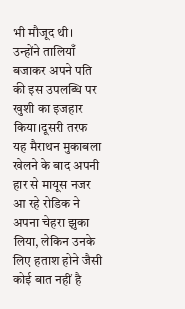भी मौजूद थी। उन्होंने तालियाँ बजाकर अपने पति की इस उपलब्धि पर खुशी का इजहार किया।दूसरी तरफ यह मैराथन मुकाबला खेलने के बाद अपनी हार से मायूस नजर आ रहे रोडिक ने अपना चेहरा झुका लिया, लेकिन उनके लिए हताश होने जैसी कोई बात नहीं है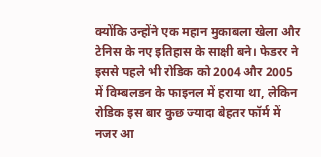क्योंकि उन्होंने एक महान मुकाबला खेला और टेनिस के नए इतिहास के साक्षी बने। फेडरर ने इससे पहले भी रोडिक को 2004 और 2005 में विम्बलडन के फाइनल में हराया था, लेकिन रोडिक इस बार कुछ ज्यादा बेहतर फॉर्म में नजर आ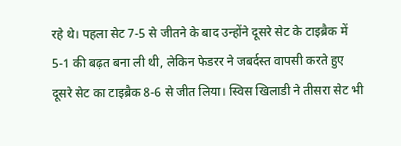रहे थे। पहला सेट 7-5 से जीतने के बाद उन्होंने दूसरे सेट के टाइब्रैक में 5-1 की बढ़त बना ली थी, लेकिन फेडरर ने जबर्दस्त वापसी करते हुए दूसरे सेट का टाइब्रैक 8-6 से जीत लिया। स्विस खिलाडी ने तीसरा सेट भी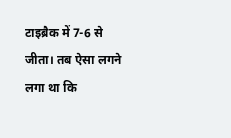टाइब्रैक में 7-6 से जीता। तब ऐसा लगने लगा था कि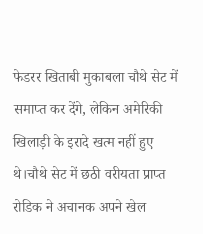फेडरर खिताबी मुकाबला चौथे सेट में समाप्त कर देंगे, लेकिन अमेरिकी खिलाड़ी के इरादे खत्म नहीं हुए थे।चौथे सेट में छठी वरीयता प्राप्त रोडिक ने अचानक अपने खेल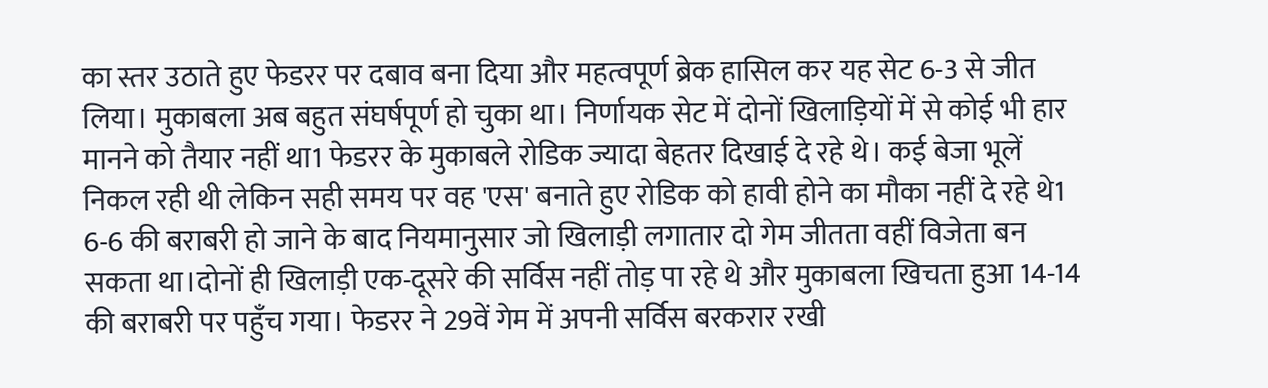का स्तर उठाते हुए फेडरर पर दबाव बना दिया और महत्वपूर्ण ब्रेक हासिल कर यह सेट 6-3 से जीत लिया। मुकाबला अब बहुत संघर्षपूर्ण हो चुका था। निर्णायक सेट में दोनों खिलाड़ियों में से कोई भी हार मानने को तैयार नहीं था1 फेडरर के मुकाबले रोडिक ज्यादा बेहतर दिखाई दे रहे थे। कई बेजा भूलें निकल रही थी लेकिन सही समय पर वह 'एस' बनाते हुए रोडिक को हावी होने का मौका नहीं दे रहे थे1 6-6 की बराबरी हो जाने के बाद नियमानुसार जो खिलाड़ी लगातार दो गेम जीतता वहीं विजेता बन सकता था।दोनों ही खिलाड़ी एक-दूसरे की सर्विस नहीं तोड़ पा रहे थे और मुकाबला खिचता हुआ 14-14 की बराबरी पर पहुँच गया। फेडरर ने 29वें गेम में अपनी सर्विस बरकरार रखी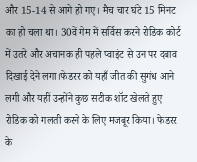और 15-14 से आगे हो गए। मैच चार घंटे 15 मिनट का हो चला था। 30वें गेम में सर्विस करने रोडिक कोर्ट में उतरे और अचानक ही पहले प्वाइंट से उन पर दबाव दिखाई देने लगा।फेडरर को यहाँ जीत की सुगंध आने लगी और यहीं उन्होंने कुछ सटीक शॉट खेलते हुए रोडिक को गलती करने के लिए मजबूर किया। फेडरर के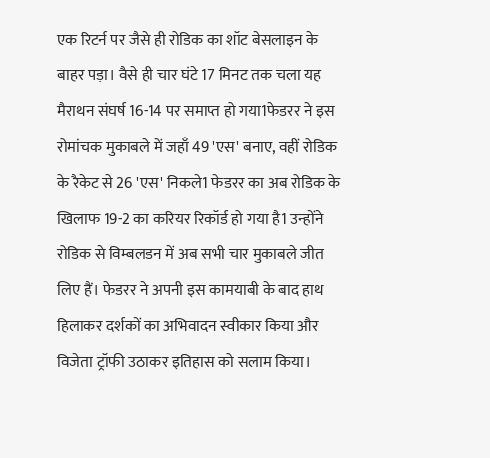एक रिटर्न पर जैसे ही रोडिक का शॉट बेसलाइन के बाहर पड़ा। वैसे ही चार घंटे 17 मिनट तक चला यह मैराथन संघर्ष 16-14 पर समाप्त हो गया1फेडरर ने इस रोमांचक मुकाबले में जहाँ 49 'एस' बनाए, वहीं रोडिक के रैकेट से 26 'एस' निकले1 फेडरर का अब रोडिक के खिलाफ 19-2 का करियर रिकॉर्ड हो गया है1 उन्होंने रोडिक से विम्बलडन में अब सभी चार मुकाबले जीत लिए हैं। फेडरर ने अपनी इस कामयाबी के बाद हाथ हिलाकर दर्शकों का अभिवादन स्वीकार किया और विजेता ट्रॉफी उठाकर इतिहास को सलाम किया।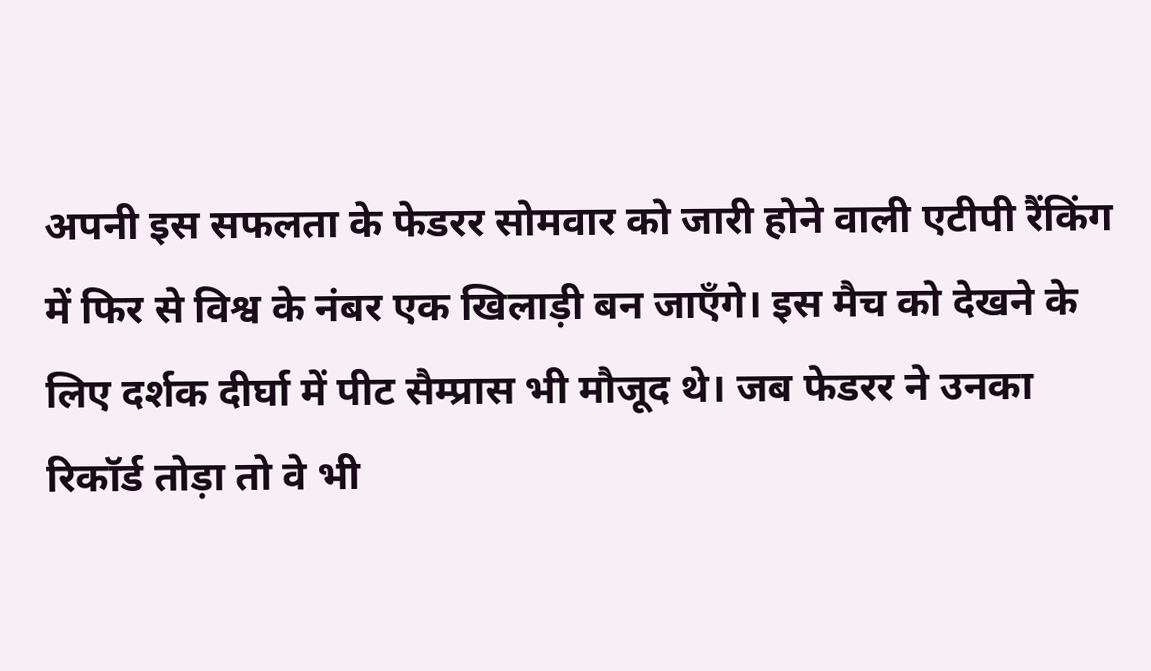अपनी इस सफलता के फेडरर सोमवार को जारी होने वाली एटीपी रैंकिंग में फिर से विश्व के नंबर एक खिलाड़ी बन जाएँगे। इस मैच को देखने के लिए दर्शक दीर्घा में पीट सैम्प्रास भी मौजूद थे। जब फेडरर ने उनका रिकॉर्ड तोड़ा तो वे भी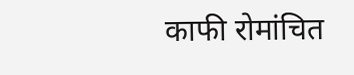काफी रोमांचित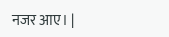नजर आए। |